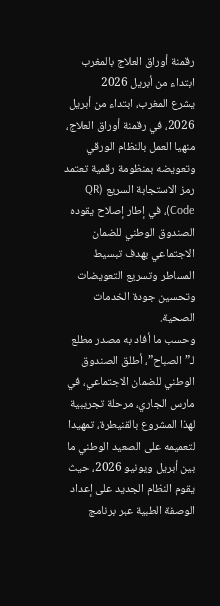رقمنة أوراق العلاج بالمغرب ابتداء من أبريل 2026
يشرع المغرب، ابتداء من أبريل 2026، في رقمنة أوراق العلاج، منهيا العمل بالنظام الورقي وتعويضه بمنظومة رقمية تعتمد رمز الاستجابة السريع (QR Code)، في إطار إصلاح يقوده الصندوق الوطني للضمان الاجتماعي بهدف تبسيط المساطر وتسريع التعويضات وتحسين جودة الخدمات الصحية.
وحسب ما أفاد به مصدر مطلع لـ”الصباح”، أطلق الصندوق الوطني للضمان الاجتماعي، في مارس الجاري، مرحلة تجريبية لهذا المشروع بالقنيطرة، تمهيدا لتعميمه على الصعيد الوطني ما بين أبريل ويونيو 2026، حيث يقوم النظام الجديد على إعداد الوصفة الطبية عبر برنامج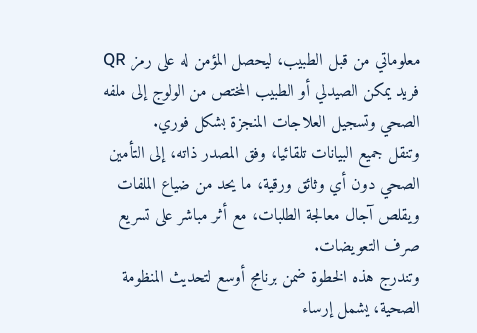معلوماتي من قبل الطبيب، ليحصل المؤمن له على رمز QR فريد يمكن الصيدلي أو الطبيب المختص من الولوج إلى ملفه الصحي وتسجيل العلاجات المنجزة بشكل فوري.
وتنقل جميع البيانات تلقائيا، وفق المصدر ذاته، إلى التأمين الصحي دون أي وثائق ورقية، ما يحد من ضياع الملفات ويقلص آجال معالجة الطلبات، مع أثر مباشر على تسريع صرف التعويضات.
وتندرج هذه الخطوة ضمن برنامج أوسع لتحديث المنظومة الصحية، يشمل إرساء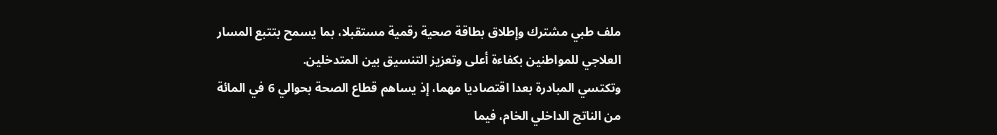ملف طبي مشترك وإطلاق بطاقة صحية رقمية مستقبلا، بما يسمح بتتبع المسار العلاجي للمواطنين بكفاءة أعلى وتعزيز التنسيق بين المتدخلين.
وتكتسي المبادرة بعدا اقتصاديا مهما، إذ يساهم قطاع الصحة بحوالي 6 في المائة من الناتج الداخلي الخام، فيما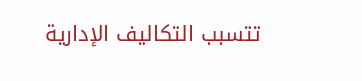تتسبب التكاليف الإدارية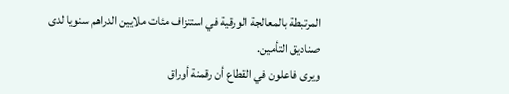المرتبطة بالمعالجة الورقية في استنزاف مئات ملايين الدراهم سنويا لدى صناديق التأمين.
ويرى فاعلون في القطاع أن رقمنة أوراق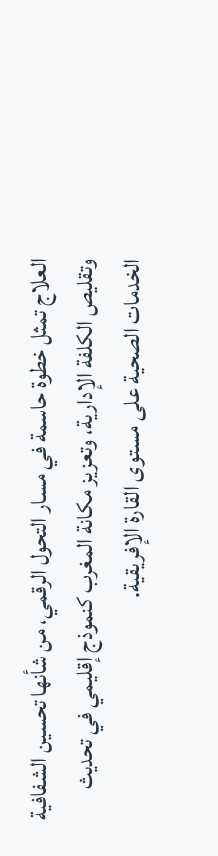العلاج تمثل خطوة حاسمة في مسار التحول الرقمي، من شأنها تحسين الشفافية وتقليص الكلفة الإدارية، وتعزيز مكانة المغرب كنموذج إقليمي في تحديث الخدمات الصحية على مستوى القارة الإفريقية.